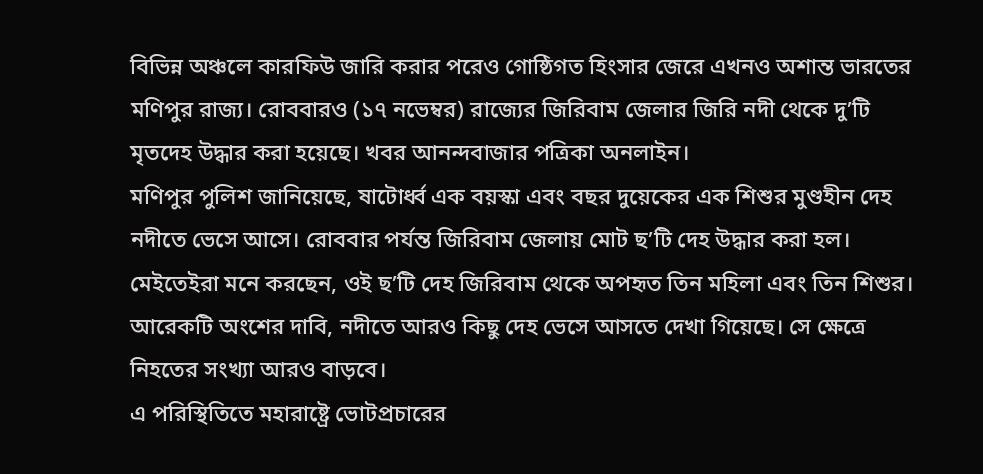বিভিন্ন অঞ্চলে কারফিউ জারি করার পরেও গোষ্ঠিগত হিংসার জেরে এখনও অশান্ত ভারতের মণিপুর রাজ্য। রোববারও (১৭ নভেম্বর) রাজ্যের জিরিবাম জেলার জিরি নদী থেকে দু’টি মৃতদেহ উদ্ধার করা হয়েছে। খবর আনন্দবাজার পত্রিকা অনলাইন।
মণিপুর পুলিশ জানিয়েছে, ষাটোর্ধ্ব এক বয়স্কা এবং বছর দুয়েকের এক শিশুর মুণ্ডহীন দেহ নদীতে ভেসে আসে। রোববার পর্যন্ত জিরিবাম জেলায় মোট ছ’টি দেহ উদ্ধার করা হল। মেইতেইরা মনে করছেন, ওই ছ’টি দেহ জিরিবাম থেকে অপহৃত তিন মহিলা এবং তিন শিশুর। আরেকটি অংশের দাবি, নদীতে আরও কিছু দেহ ভেসে আসতে দেখা গিয়েছে। সে ক্ষেত্রে নিহতের সংখ্যা আরও বাড়বে।
এ পরিস্থিতিতে মহারাষ্ট্রে ভোটপ্রচারের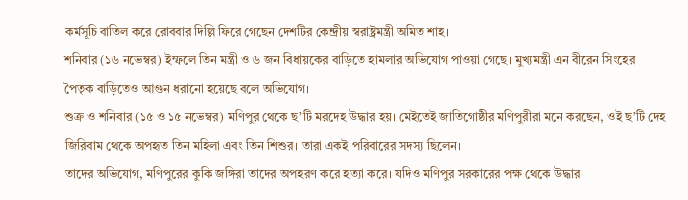কর্মসূচি বাতিল করে রোববার দিল্লি ফিরে গেছেন দেশটির কেন্দ্রীয় স্বরাষ্ট্রমন্ত্রী অমিত শাহ।
শনিবার (১৬ নভেম্বর) ইম্ফলে তিন মন্ত্রী ও ৬ জন বিধায়কের বাড়িতে হামলার অভিযোগ পাওয়া গেছে। মুখ্যমন্ত্রী এন বীরেন সিংহের পৈতৃক বাড়িতেও আগুন ধরানো হয়েছে বলে অভিযোগ।
শুক্র ও শনিবার (১৫ ও ১৫ নভেম্বর) মণিপুর থেকে ছ’টি মরদেহ উদ্ধার হয়। মেইতেই জাতিগোষ্ঠীর মণিপুরীরা মনে করছেন, ওই ছ’টি দেহ জিরিবাম থেকে অপহৃত তিন মহিলা এবং তিন শিশুর। তারা একই পরিবারের সদস্য ছিলেন।
তাদের অভিযোগ, মণিপুরের কুকি জঙ্গিরা তাদের অপহরণ করে হত্যা করে। যদিও মণিপুর সরকারের পক্ষ থেকে উদ্ধার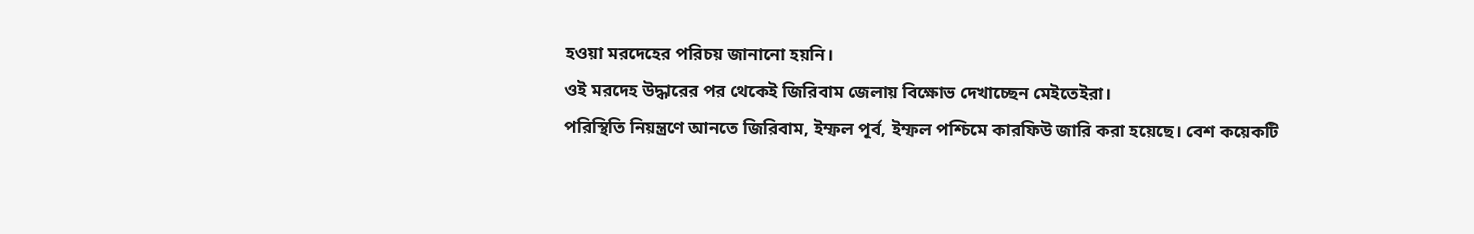হওয়া মরদেহের পরিচয় জানানো হয়নি।
ওই মরদেহ উদ্ধারের পর থেকেই জিরিবাম জেলায় বিক্ষোভ দেখাচ্ছেন মেইতেইরা।
পরিস্থিতি নিয়ন্ত্রণে আনতে জিরিবাম, ইম্ফল পূর্ব, ইম্ফল পশ্চিমে কারফিউ জারি করা হয়েছে। বেশ কয়েকটি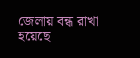জেলায় বন্ধ রাখা হয়েছে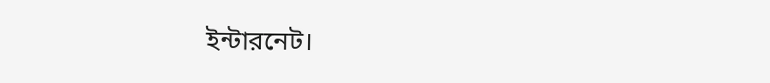ইন্টারনেট।